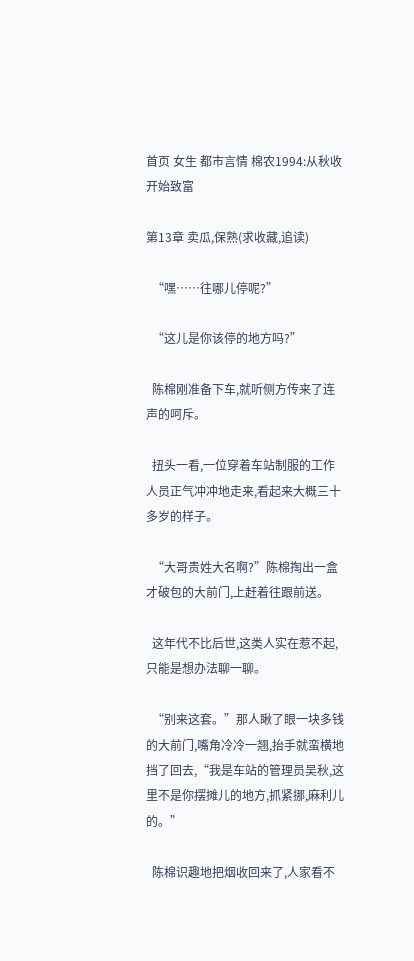首页 女生 都市言情 棉农1994:从秋收开始致富

第13章 卖瓜,保熟(求收藏,追读)

  “嘿……往哪儿停呢?”

  “这儿是你该停的地方吗?”

  陈棉刚准备下车,就听侧方传来了连声的呵斥。

  扭头一看,一位穿着车站制服的工作人员正气冲冲地走来,看起来大概三十多岁的样子。

  “大哥贵姓大名啊?”陈棉掏出一盒才破包的大前门,上赶着往跟前送。

  这年代不比后世,这类人实在惹不起,只能是想办法聊一聊。

  “别来这套。”那人瞅了眼一块多钱的大前门,嘴角冷冷一翘,抬手就蛮横地挡了回去,“我是车站的管理员吴秋,这里不是你摆摊儿的地方,抓紧挪,麻利儿的。”

  陈棉识趣地把烟收回来了,人家看不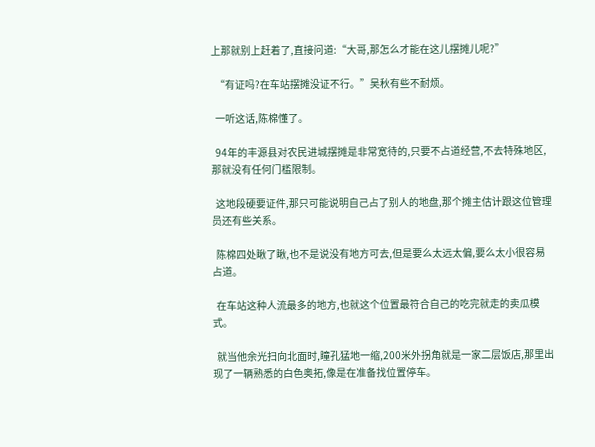上那就别上赶着了,直接问道:“大哥,那怎么才能在这儿摆摊儿呢?”

  “有证吗?在车站摆摊没证不行。”吴秋有些不耐烦。

  一听这话,陈棉懂了。

  94年的丰源县对农民进城摆摊是非常宽待的,只要不占道经营,不去特殊地区,那就没有任何门槛限制。

  这地段硬要证件,那只可能说明自己占了别人的地盘,那个摊主估计跟这位管理员还有些关系。

  陈棉四处瞅了瞅,也不是说没有地方可去,但是要么太远太偏,要么太小很容易占道。

  在车站这种人流最多的地方,也就这个位置最符合自己的吃完就走的卖瓜模式。

  就当他余光扫向北面时,瞳孔猛地一缩,200米外拐角就是一家二层饭店,那里出现了一辆熟悉的白色奥拓,像是在准备找位置停车。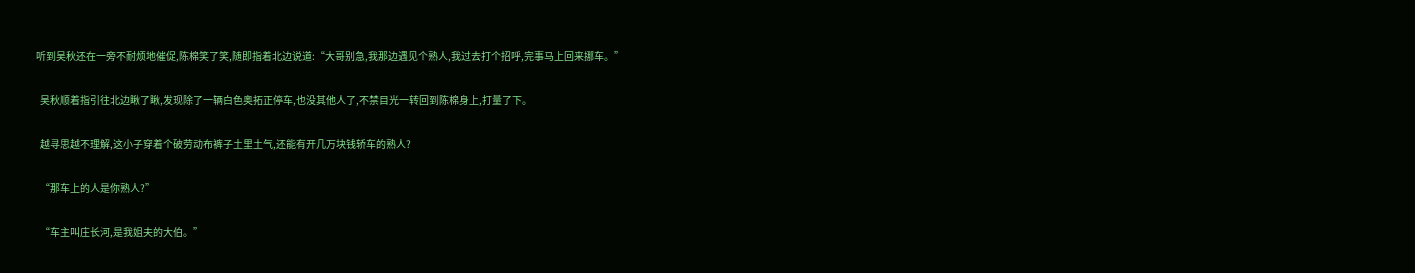听到吴秋还在一旁不耐烦地催促,陈棉笑了笑,随即指着北边说道:“大哥别急,我那边遇见个熟人,我过去打个招呼,完事马上回来挪车。”

  吴秋顺着指引往北边瞅了瞅,发现除了一辆白色奥拓正停车,也没其他人了,不禁目光一转回到陈棉身上,打量了下。

  越寻思越不理解,这小子穿着个破劳动布裤子土里土气,还能有开几万块钱轿车的熟人?

  “那车上的人是你熟人?”

  “车主叫庄长河,是我姐夫的大伯。”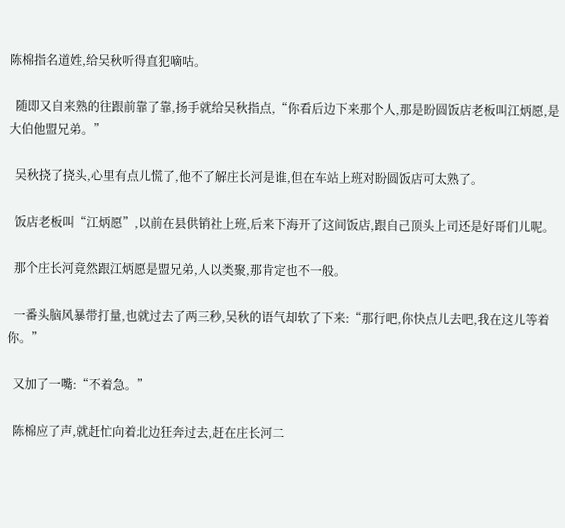陈棉指名道姓,给吴秋听得直犯嘀咕。

  随即又自来熟的往跟前靠了靠,扬手就给吴秋指点,“你看后边下来那个人,那是盼圆饭店老板叫江炳愿,是大伯他盟兄弟。”

  吴秋挠了挠头,心里有点儿慌了,他不了解庄长河是谁,但在车站上班对盼圆饭店可太熟了。

  饭店老板叫“江炳愿”,以前在县供销社上班,后来下海开了这间饭店,跟自己顶头上司还是好哥们儿呢。

  那个庄长河竟然跟江炳愿是盟兄弟,人以类聚,那肯定也不一般。

  一番头脑风暴带打量,也就过去了两三秒,吴秋的语气却软了下来:“那行吧,你快点儿去吧,我在这儿等着你。”

  又加了一嘴:“不着急。”

  陈棉应了声,就赶忙向着北边狂奔过去,赶在庄长河二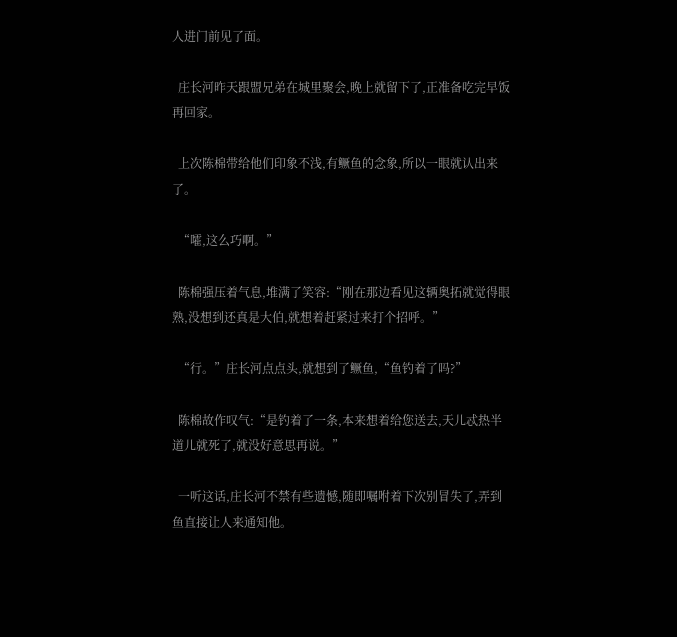人进门前见了面。

  庄长河昨天跟盟兄弟在城里聚会,晚上就留下了,正准备吃完早饭再回家。

  上次陈棉带给他们印象不浅,有鳜鱼的念象,所以一眼就认出来了。

  “嚯,这么巧啊。”

  陈棉强压着气息,堆满了笑容:“刚在那边看见这辆奥拓就觉得眼熟,没想到还真是大伯,就想着赶紧过来打个招呼。”

  “行。”庄长河点点头,就想到了鳜鱼,“鱼钓着了吗?”

  陈棉故作叹气:“是钓着了一条,本来想着给您送去,天儿忒热半道儿就死了,就没好意思再说。”

  一听这话,庄长河不禁有些遗憾,随即嘱咐着下次别冒失了,弄到鱼直接让人来通知他。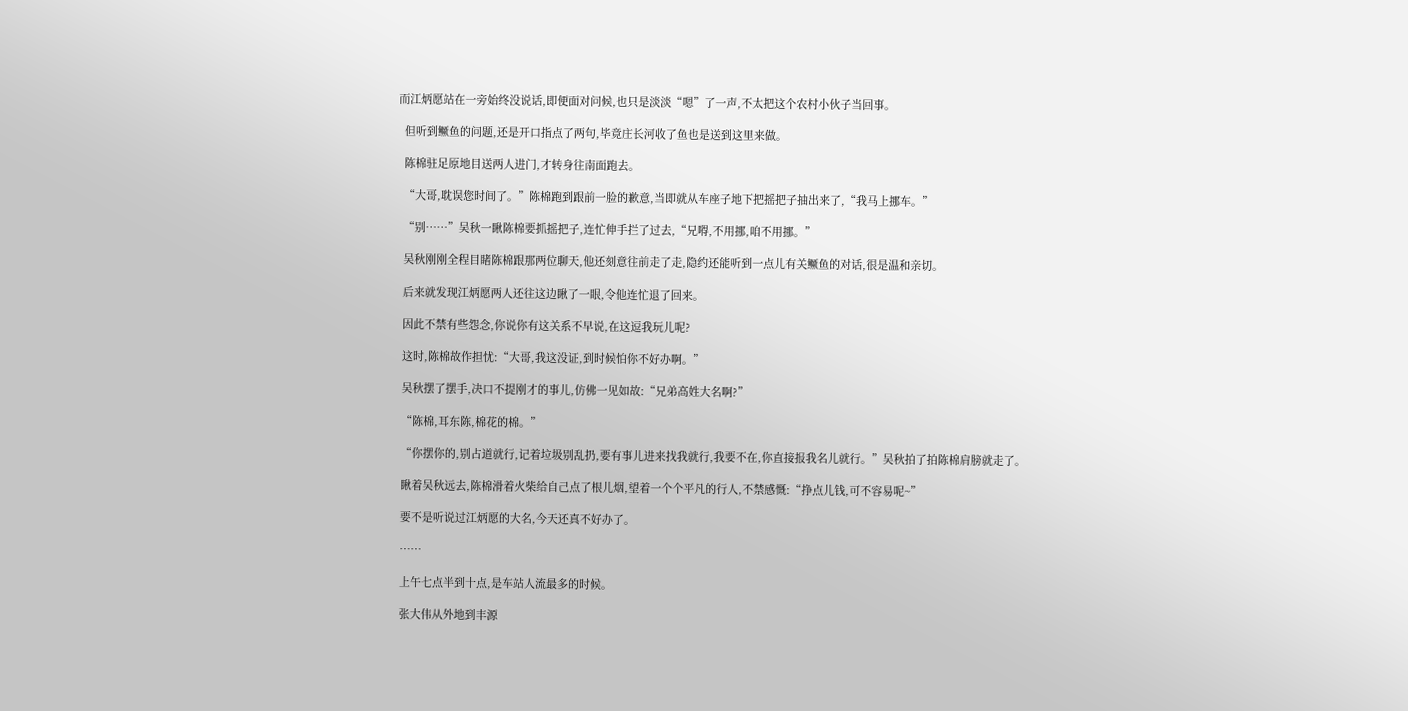而江炳愿站在一旁始终没说话,即便面对问候,也只是淡淡“嗯”了一声,不太把这个农村小伙子当回事。

  但听到鳜鱼的问题,还是开口指点了两句,毕竟庄长河收了鱼也是送到这里来做。

  陈棉驻足原地目送两人进门,才转身往南面跑去。

  “大哥,耽误您时间了。”陈棉跑到跟前一脸的歉意,当即就从车座子地下把摇把子抽出来了,“我马上挪车。”

  “别……”吴秋一瞅陈棉要抓摇把子,连忙伸手拦了过去,“兄嘚,不用挪,咱不用挪。”

  吴秋刚刚全程目睹陈棉跟那两位聊天,他还刻意往前走了走,隐约还能听到一点儿有关鳜鱼的对话,很是温和亲切。

  后来就发现江炳愿两人还往这边瞅了一眼,令他连忙退了回来。

  因此不禁有些怨念,你说你有这关系不早说,在这逗我玩儿呢?

  这时,陈棉故作担忧:“大哥,我这没证,到时候怕你不好办啊。”

  吴秋摆了摆手,决口不提刚才的事儿,仿佛一见如故:“兄弟高姓大名啊?”

  “陈棉,耳东陈,棉花的棉。”

  “你摆你的,别占道就行,记着垃圾别乱扔,要有事儿进来找我就行,我要不在,你直接报我名儿就行。”吴秋拍了拍陈棉肩膀就走了。

  瞅着吴秋远去,陈棉滑着火柴给自己点了根儿烟,望着一个个平凡的行人,不禁感慨:“挣点儿钱,可不容易呢~”

  要不是听说过江炳愿的大名,今天还真不好办了。

  ……

  上午七点半到十点,是车站人流最多的时候。

  张大伟从外地到丰源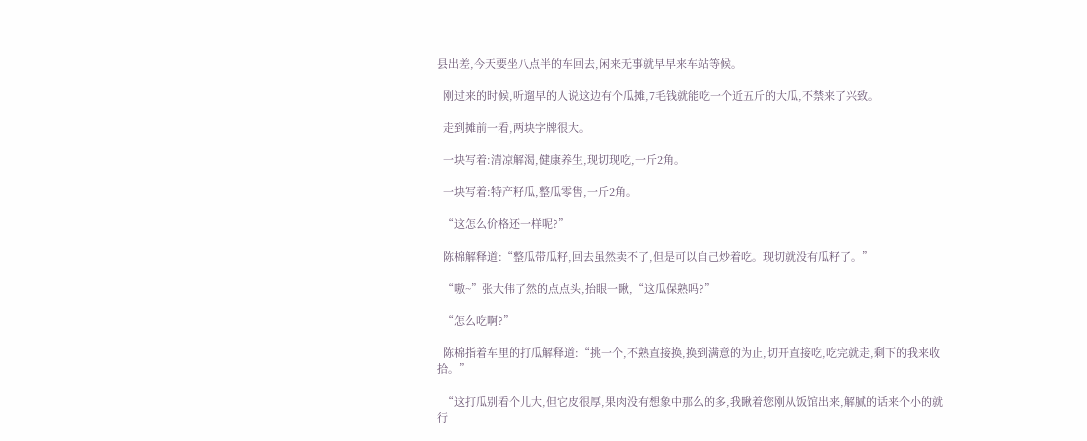县出差,今天要坐八点半的车回去,闲来无事就早早来车站等候。

  刚过来的时候,听遛早的人说这边有个瓜摊,7毛钱就能吃一个近五斤的大瓜,不禁来了兴致。

  走到摊前一看,两块字牌很大。

  一块写着:清凉解渴,健康养生,现切现吃,一斤2角。

  一块写着:特产籽瓜,整瓜零售,一斤2角。

  “这怎么价格还一样呢?”

  陈棉解释道:“整瓜带瓜籽,回去虽然卖不了,但是可以自己炒着吃。现切就没有瓜籽了。”

  “嗷~”张大伟了然的点点头,抬眼一瞅,“这瓜保熟吗?”

  “怎么吃啊?”

  陈棉指着车里的打瓜解释道:“挑一个,不熟直接换,换到满意的为止,切开直接吃,吃完就走,剩下的我来收拾。”

  “这打瓜别看个儿大,但它皮很厚,果肉没有想象中那么的多,我瞅着您刚从饭馆出来,解腻的话来个小的就行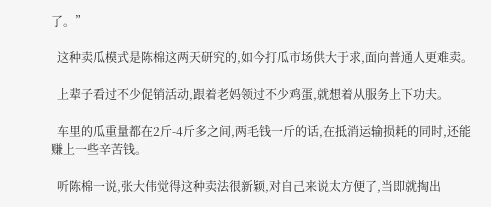了。”

  这种卖瓜模式是陈棉这两天研究的,如今打瓜市场供大于求,面向普通人更难卖。

  上辈子看过不少促销活动,跟着老妈领过不少鸡蛋,就想着从服务上下功夫。

  车里的瓜重量都在2斤-4斤多之间,两毛钱一斤的话,在抵消运输损耗的同时,还能赚上一些辛苦钱。

  听陈棉一说,张大伟觉得这种卖法很新颖,对自己来说太方便了,当即就掏出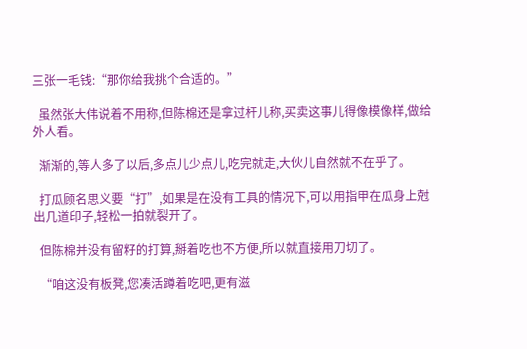三张一毛钱:“那你给我挑个合适的。”

  虽然张大伟说着不用称,但陈棉还是拿过杆儿称,买卖这事儿得像模像样,做给外人看。

  渐渐的,等人多了以后,多点儿少点儿,吃完就走,大伙儿自然就不在乎了。

  打瓜顾名思义要“打”,如果是在没有工具的情况下,可以用指甲在瓜身上尅出几道印子,轻松一拍就裂开了。

  但陈棉并没有留籽的打算,掰着吃也不方便,所以就直接用刀切了。

  “咱这没有板凳,您凑活蹲着吃吧,更有滋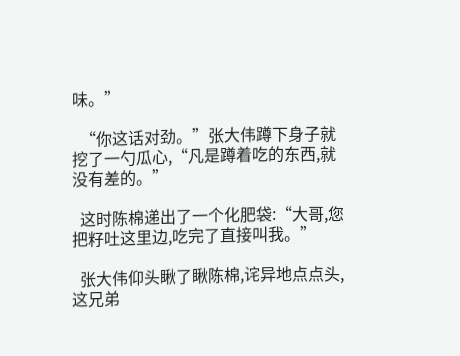味。”

  “你这话对劲。”张大伟蹲下身子就挖了一勺瓜心,“凡是蹲着吃的东西,就没有差的。”

  这时陈棉递出了一个化肥袋:“大哥,您把籽吐这里边,吃完了直接叫我。”

  张大伟仰头瞅了瞅陈棉,诧异地点点头,这兄弟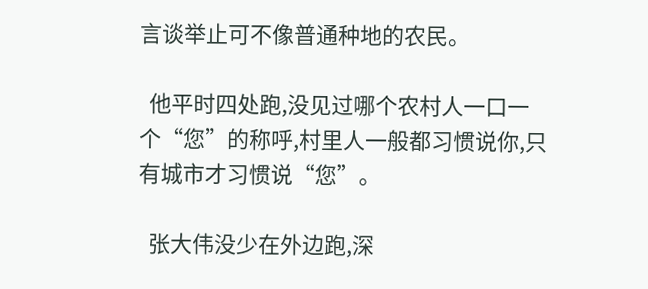言谈举止可不像普通种地的农民。

  他平时四处跑,没见过哪个农村人一口一个“您”的称呼,村里人一般都习惯说你,只有城市才习惯说“您”。

  张大伟没少在外边跑,深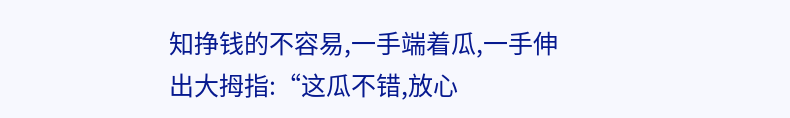知挣钱的不容易,一手端着瓜,一手伸出大拇指:“这瓜不错,放心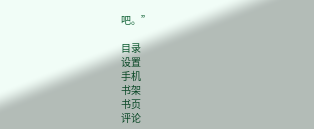吧。”

目录
设置
手机
书架
书页
评论